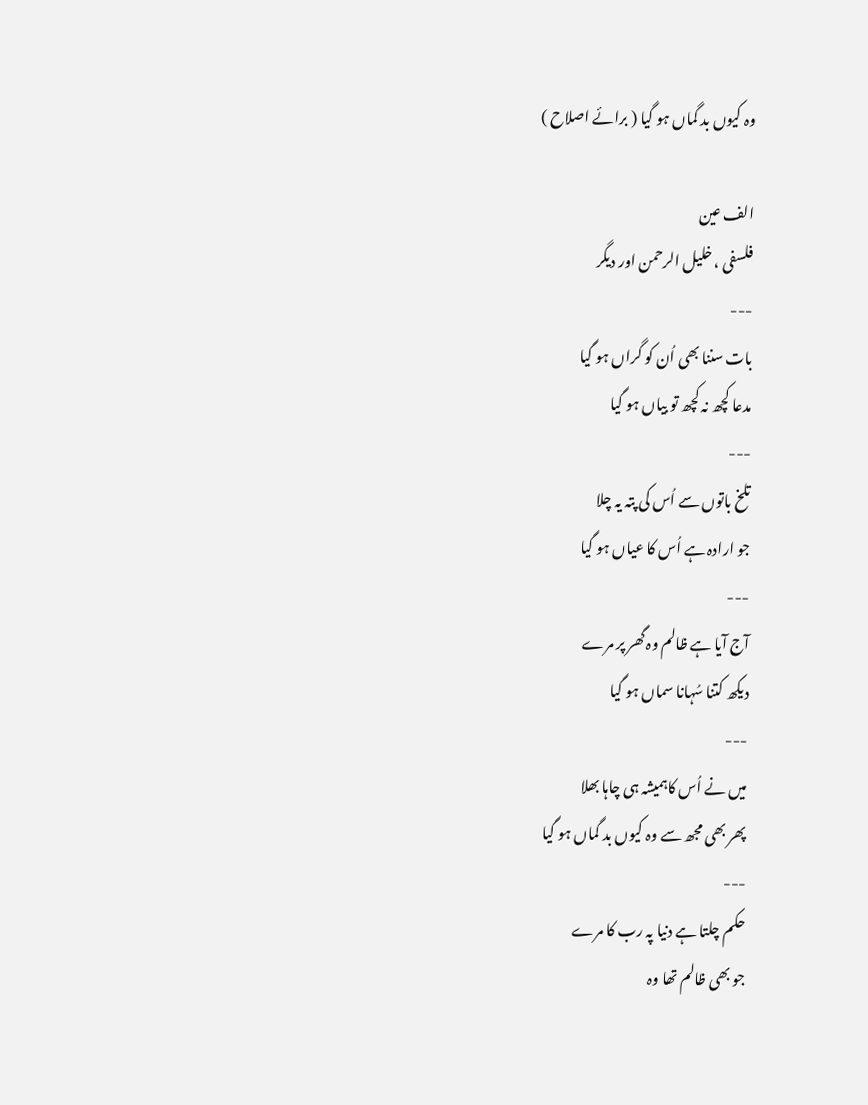وہ کیوں بد گماں ہو گیا ( برائے اصلاح )

الف عین
فلسفی ، خلیل الرحمن اور دیگر
---
بات سننا بھی اُن کو گراں ہو گیا
مدعا کچھ نہ کچھ تو بیاں ہو گیا
---
تلخ باتوں سے اُس کی پتہ یہ چلا
جو ارادہ ہے اُس کا عیاں ہو گیا
---
آج آیا ہے ظالم وہ گھر پر مرے
دیکھ کتنا سُہانا سماں ہو گیا
---
میں نے اُس کاہمیشہ ہی چاہا بھلا
پھر بھی مجھ سے وہ کیوں بد گماں ہو گیا
---
حکم چلتا ہے دنیا پہ رب کا مرے
جو بھی ظالم تھا وہ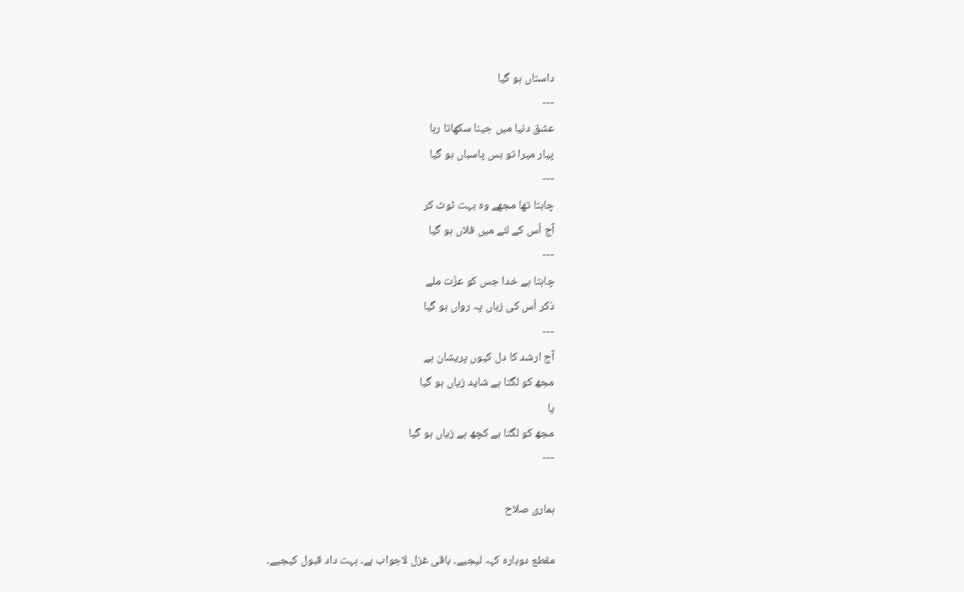داستاں ہو گیا
---
عشق دنیا میں جینا سکھاتا رہا
پیار میرا تو بس پاسباں ہو گیا
---
چاہتا تھا مجھے وہ بہت ٹوٹ کر
آج اُس کے لئے میں فلاں ہو گیا
---
چاہتا ہے خدا جس کو عزّت ملے
ذکر اُس کی زباں پہ رواں ہو گیا
---
آج ارشد کا دل کیوں پریشان ہے
مجھ کو لگتا ہے شاید زیاں ہو گیا
یا
مجھ کو لگتا ہے کچھ ہے زیاں ہو گیا
---

ہماری صلاح

مقطع دوبارہ کہہ لیجیے۔ باقی غزل لاجواب ہے۔ بہت داد قبول کیجیے۔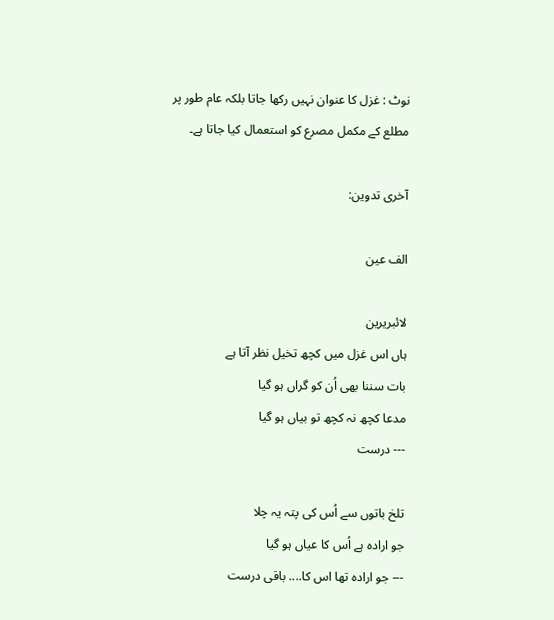نوٹ : غزل کا عنوان نہیں رکھا جاتا بلکہ عام طور پر مطلع کے مکمل مصرع کو استعمال کیا جاتا ہے۔

آخری تدوین:

الف عین

لائبریرین
ہاں اس غزل میں کچھ تخیل نظر آتا ہے
بات سننا بھی اُن کو گراں ہو گیا
مدعا کچھ نہ کچھ تو بیاں ہو گیا
--- درست

تلخ باتوں سے اُس کی پتہ یہ چلا
جو ارادہ ہے اُس کا عیاں ہو گیا
--- جو ارادہ تھا اس کا.... باقی درست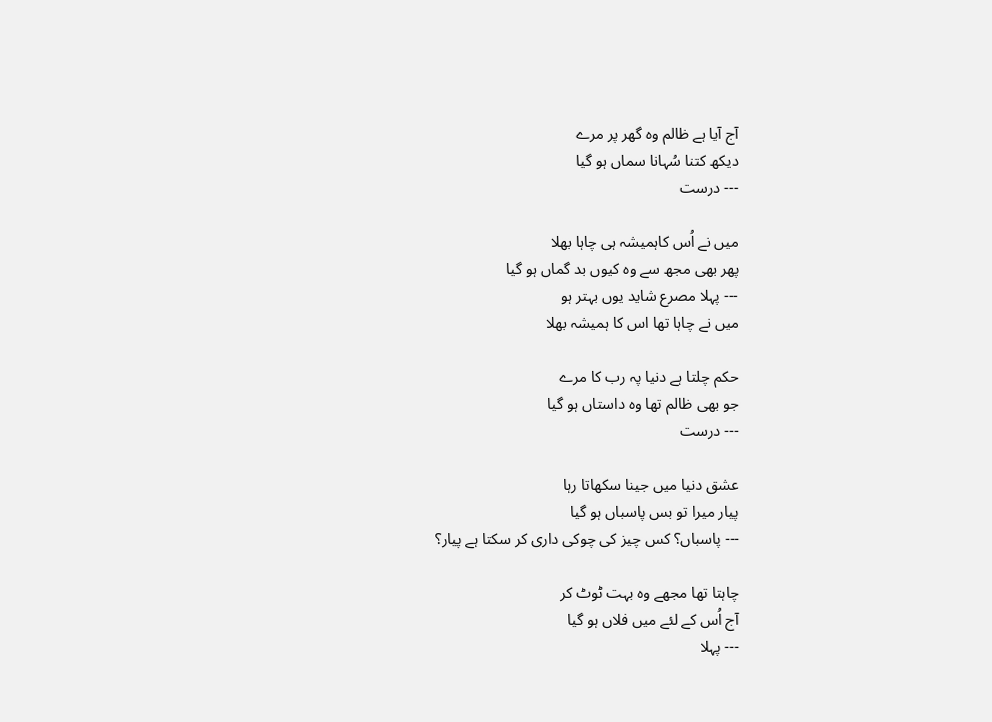آج آیا ہے ظالم وہ گھر پر مرے
دیکھ کتنا سُہانا سماں ہو گیا
--- درست

میں نے اُس کاہمیشہ ہی چاہا بھلا
پھر بھی مجھ سے وہ کیوں بد گماں ہو گیا
--- پہلا مصرع شاید یوں بہتر ہو
میں نے چاہا تھا اس کا ہمیشہ بھلا

حکم چلتا ہے دنیا پہ رب کا مرے
جو بھی ظالم تھا وہ داستاں ہو گیا
--- درست

عشق دنیا میں جینا سکھاتا رہا
پیار میرا تو بس پاسباں ہو گیا
--- پاسباں؟ کس چیز کی چوکی داری کر سکتا ہے پیار؟

چاہتا تھا مجھے وہ بہت ٹوٹ کر
آج اُس کے لئے میں فلاں ہو گیا
--- پہلا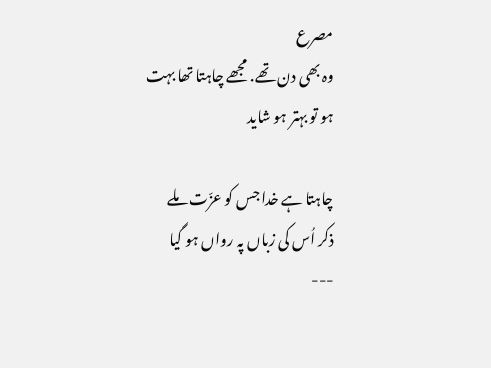مصرع
وہ بھی دن تھے. مجھے چاہتا تھا بہت
ہو تو بہتر ہو شاید

چاہتا ہے خدا جس کو عزّت ملے
ذکر اُس کی زباں پہ رواں ہو گیا
---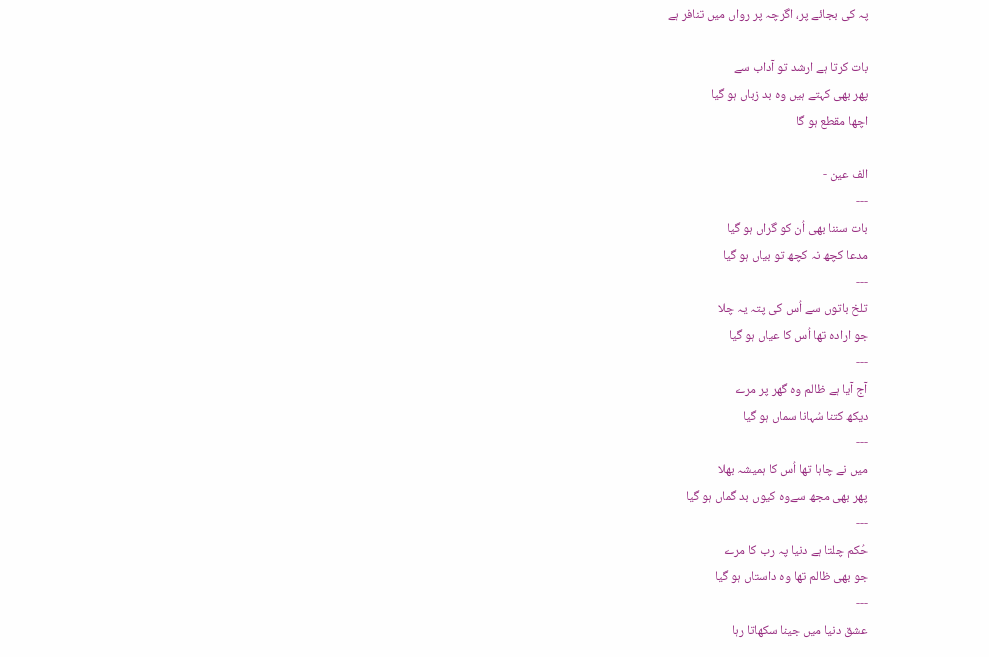پہ کی بجائے پر، اگرچہ پر رواں میں تنافر ہے

بات کرتا ہے ارشد تو آداب سے
پھر بھی کہتے ہیں وہ بد زباں ہو گیا
اچھا مقطع ہو گا

الف عین -
---
بات سننا بھی اُن کو گراں ہو گیا
مدعا کچھ نہ کچھ تو بیاں ہو گیا
---
تلخ باتوں سے اُس کی پتہ یہ چلا
جو ارادہ تھا اُس کا عیاں ہو گیا
---
آج آیا ہے ظالم وہ گھر پر مرے
دیکھ کتنا سُہانا سماں ہو گیا
---
میں نے چاہا تھا اُس کا ہمیشہ بھلا
پھر بھی مجھ سےوہ کیوں بد گماں ہو گیا
---
حُکم چلتا ہے دنیا پہ رب کا مرے
جو بھی ظالم تھا وہ داستاں ہو گیا
---
عشق دنیا میں جینا سکھاتا رہا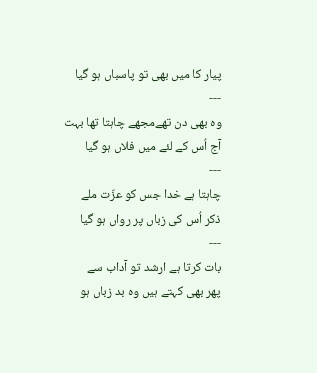پیار کا میں بھی تو پاسباں ہو گیا
---
وہ بھی دن تھےمجھے چاہتا تھا بہت
آج اُس کے لئے میں فلاں ہو گیا
---
چاہتا ہے خدا جس کو عزّت ملے
ذکر اُس کی زباں پر رواں ہو گیا
---
بات کرتا ہے ارشد تو آداب سے
پھر بھی کہتے ہیں وہ بد زباں ہو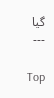گیا
---

Top